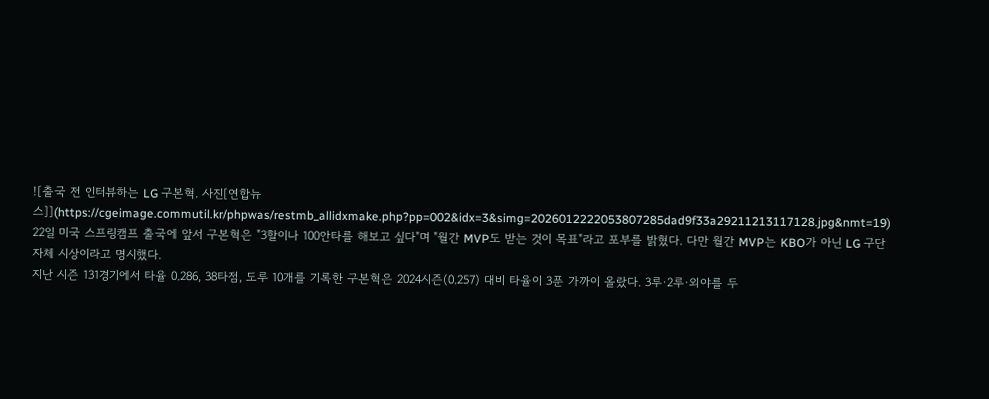![출국 전 인터뷰하는 LG 구본혁. 사진[연합뉴스]](https://cgeimage.commutil.kr/phpwas/restmb_allidxmake.php?pp=002&idx=3&simg=2026012222053807285dad9f33a29211213117128.jpg&nmt=19)
22일 미국 스프링캠프 출국에 앞서 구본혁은 "3할이나 100안타를 해보고 싶다"며 "월간 MVP도 받는 것이 목표"라고 포부를 밝혔다. 다만 월간 MVP는 KBO가 아닌 LG 구단 자체 시상이라고 명시했다.
지난 시즌 131경기에서 타율 0.286, 38타점, 도루 10개를 기록한 구본혁은 2024시즌(0.257) 대비 타율이 3푼 가까이 올랐다. 3루·2루·외야를 두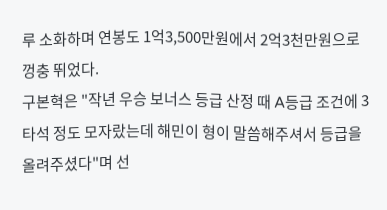루 소화하며 연봉도 1억3,500만원에서 2억3천만원으로 껑충 뛰었다.
구본혁은 "작년 우승 보너스 등급 산정 때 A등급 조건에 3타석 정도 모자랐는데 해민이 형이 말씀해주셔서 등급을 올려주셨다"며 선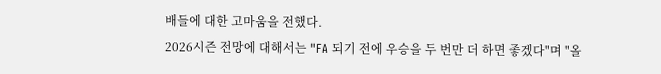배들에 대한 고마움을 전했다.
2026시즌 전망에 대해서는 "FA 되기 전에 우승을 두 번만 더 하면 좋겠다"며 "올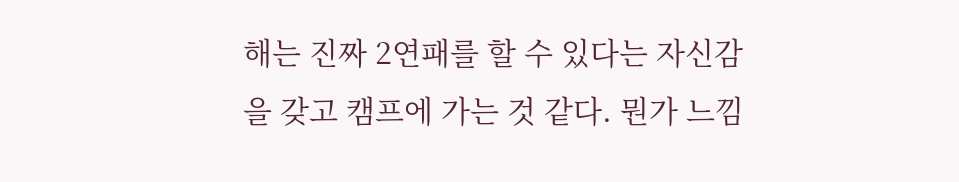해는 진짜 2연패를 할 수 있다는 자신감을 갖고 캠프에 가는 것 같다. 뭔가 느낌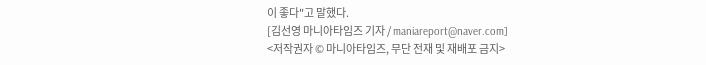이 좋다"고 말했다.
[김선영 마니아타임즈 기자 / maniareport@naver.com]
<저작권자 © 마니아타임즈, 무단 전재 및 재배포 금지>